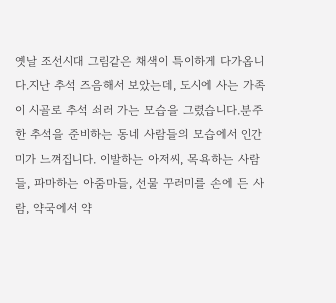옛날 조선시대 그림같은 채색이 특이하게 다가옵니다.지난 추석 즈음해서 보았는데, 도시에 사는 가족이 시골로 추석 쇠러 가는 모습을 그렸습니다.분주한 추석을 준비하는 동네 사람들의 모습에서 인간미가 느껴집니다. 이발하는 아저씨, 목욕하는 사람들, 파마하는 아줌마들, 선물 꾸러미를 손에 든 사람, 약국에서 약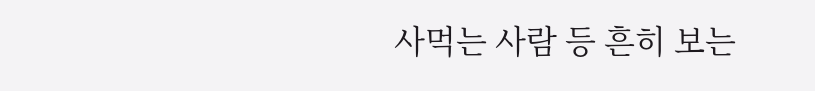사먹는 사람 등 흔히 보는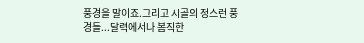풍경을 말이죠.그리고 시골의 정스런 풍경들...달력에서나 봄직한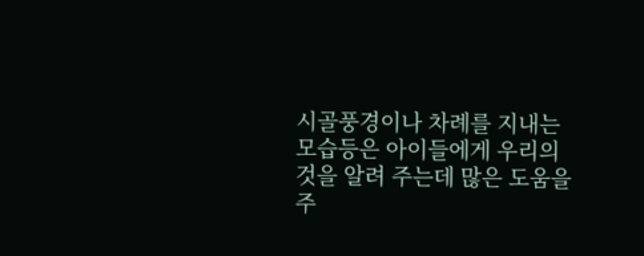시골풍경이나 차례를 지내는 모습등은 아이들에게 우리의 것을 알려 주는데 많은 도움을 주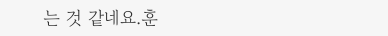는 것 같네요.훈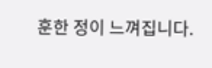훈한 정이 느껴집니다.